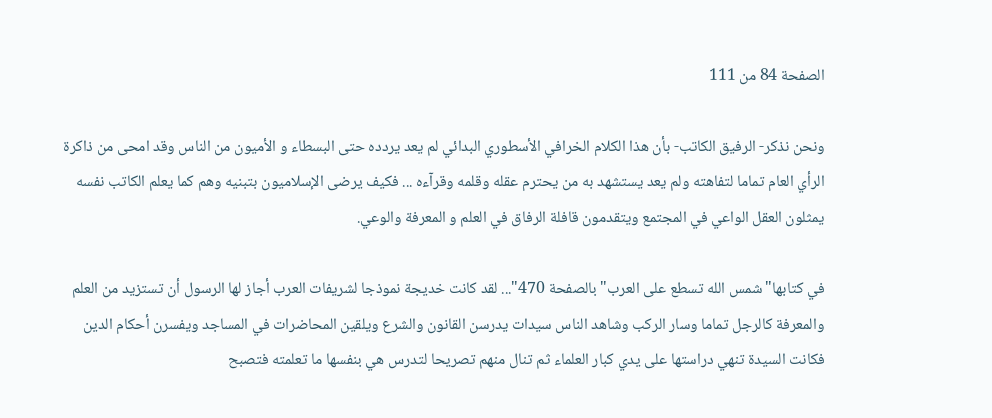الصفحة 84 من 111

ونحن نذكر- الرفيق الكاتب- بأن هذا الكلام الخرافي الأسطوري البدائي لم يعد يردده حتى البسطاء و الأميون من الناس وقد امحى من ذاكرة الرأي العام تماما لتفاهته ولم يعد يستشهد به من يحترم عقله وقلمه وقرآءه ... فكيف يرضى الإسلاميون بتبنيه وهم كما يعلم الكاتب نفسه يمثلون العقل الواعي في المجتمع ويتقدمون قافلة الرفاق في العلم و المعرفة والوعي.

في كتابها"شمس الله تسطع على العرب"بالصفحة 470"... لقد كانت خديجة نموذجا لشريفات العرب أجاز لها الرسول أن تستزيد من العلم والمعرفة كالرجل تماما وسار الركب وشاهد الناس سيدات يدرسن القانون والشرع ويلقين المحاضرات في المساجد ويفسرن أحكام الدين فكانت السيدة تنهي دراستها على يدي كبار العلماء ثم تنال منهم تصريحا لتدرس هي بنفسها ما تعلمته فتصبح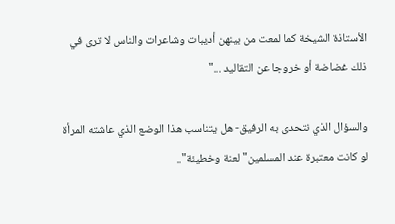الأستاذة الشيخة كما لمعت من بينهن أديبات وشاعرات والناس لا ترى في ذلك غضاضة أو خروجا عن التقاليد ..."

والسؤال الذي نتحدى به الرفيق- هل يتناسب هذا الوضع الذي عاشته المرأة لو كانت معتبرة عند المسلمين"لعنة وخطيئة"..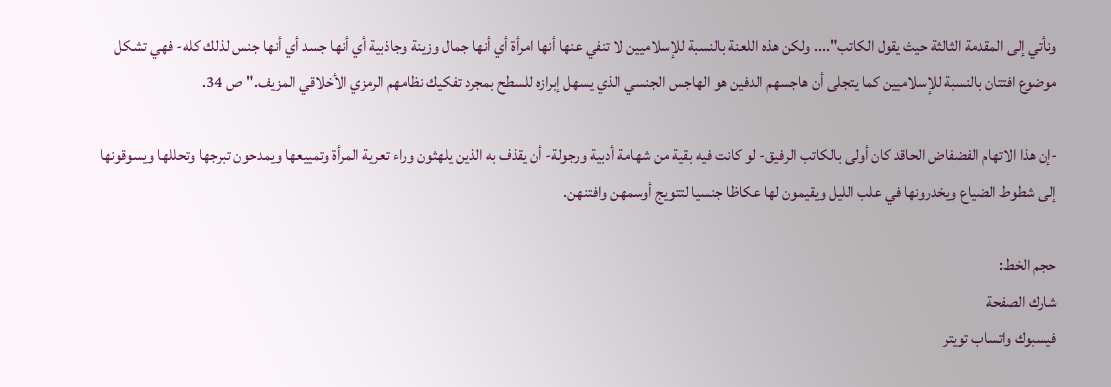ونأتي إلى المقدمة الثالثة حيث يقول الكاتب".... ولكن هذه اللعنة بالنسبة للإسلاميين لا تنفي عنها أنها امرأة أي أنها جمال وزينة وجاذبية أي أنها جسد أي أنها جنس لذلك كله- فهي تشكل موضوع افتتان بالنسبة للإسلاميين كما يتجلى أن هاجسهم الدفين هو الهاجس الجنسي الذي يسهل إبرازه للسطح بمجرد تفكيك نظامهم الرمزي الأخلاقي المزيف."ص 34.

-إن هذا الاتهام الفضفاض الحاقد كان أولى بالكاتب الرفيق- لو كانت فيه بقية من شهامة أدبية ورجولة- أن يقذف به الذين يلهثون وراء تعرية المرأة وتمييعها ويمدحون تبرجها وتحللها ويسوقونها إلى شطوط الضياع ويخدرونها في علب الليل ويقيمون لها عكاظا جنسيا لتتويج أوسمهن وافتنهن.

حجم الخط:
شارك الصفحة
فيسبوك واتساب تويتر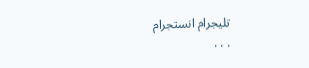تليجرام انستجرام
. . .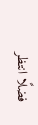فضلًا انتظر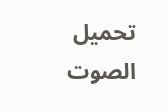تحميل الصوت